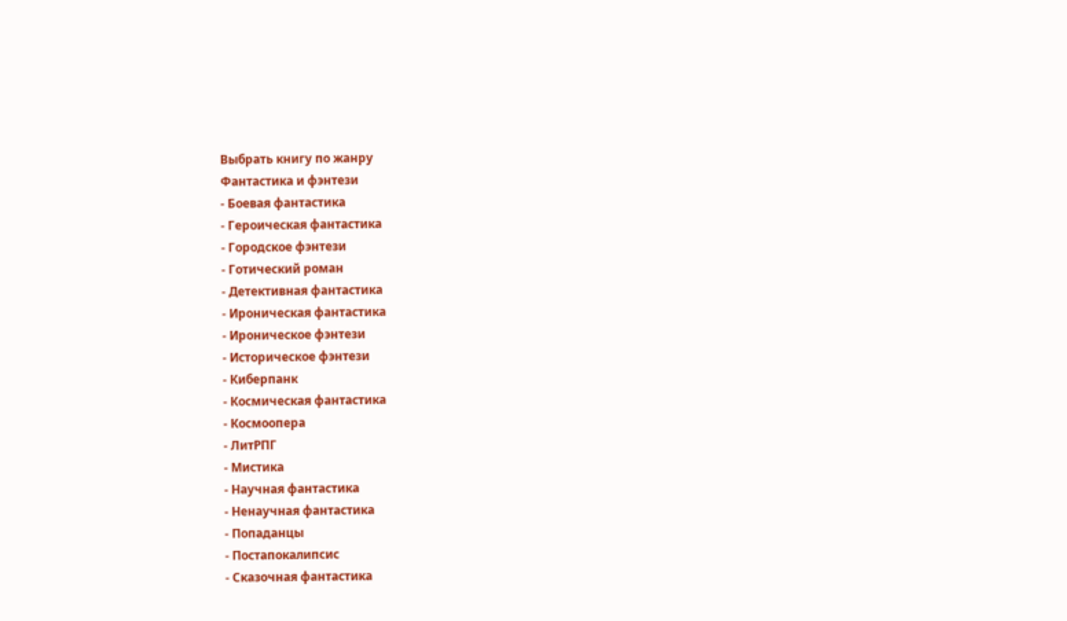Выбрать книгу по жанру
Фантастика и фэнтези
- Боевая фантастика
- Героическая фантастика
- Городское фэнтези
- Готический роман
- Детективная фантастика
- Ироническая фантастика
- Ироническое фэнтези
- Историческое фэнтези
- Киберпанк
- Космическая фантастика
- Космоопера
- ЛитРПГ
- Мистика
- Научная фантастика
- Ненаучная фантастика
- Попаданцы
- Постапокалипсис
- Сказочная фантастика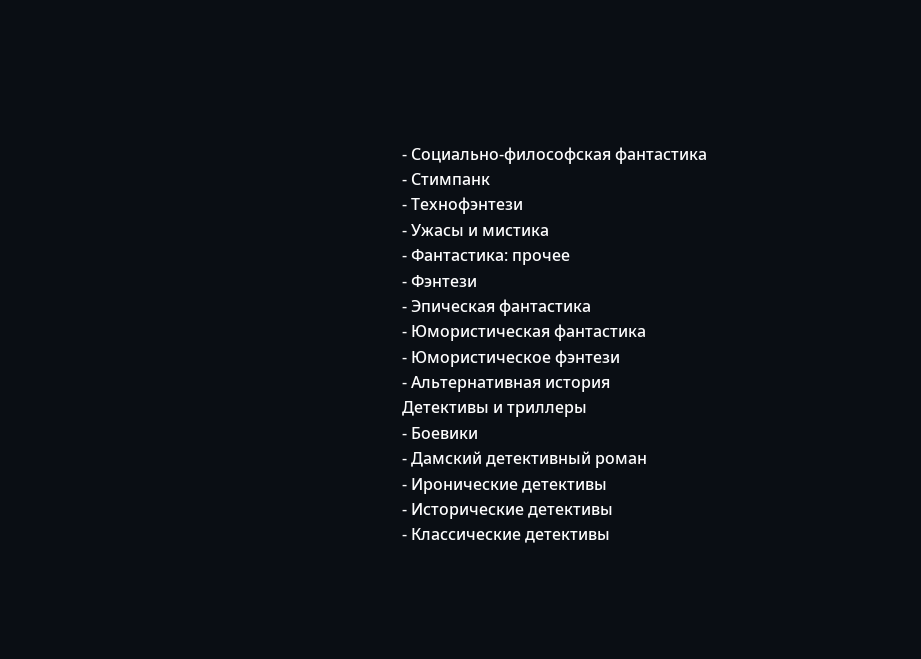- Социально-философская фантастика
- Стимпанк
- Технофэнтези
- Ужасы и мистика
- Фантастика: прочее
- Фэнтези
- Эпическая фантастика
- Юмористическая фантастика
- Юмористическое фэнтези
- Альтернативная история
Детективы и триллеры
- Боевики
- Дамский детективный роман
- Иронические детективы
- Исторические детективы
- Классические детективы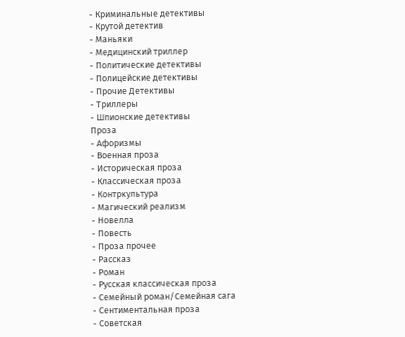- Криминальные детективы
- Крутой детектив
- Маньяки
- Медицинский триллер
- Политические детективы
- Полицейские детективы
- Прочие Детективы
- Триллеры
- Шпионские детективы
Проза
- Афоризмы
- Военная проза
- Историческая проза
- Классическая проза
- Контркультура
- Магический реализм
- Новелла
- Повесть
- Проза прочее
- Рассказ
- Роман
- Русская классическая проза
- Семейный роман/Семейная сага
- Сентиментальная проза
- Советская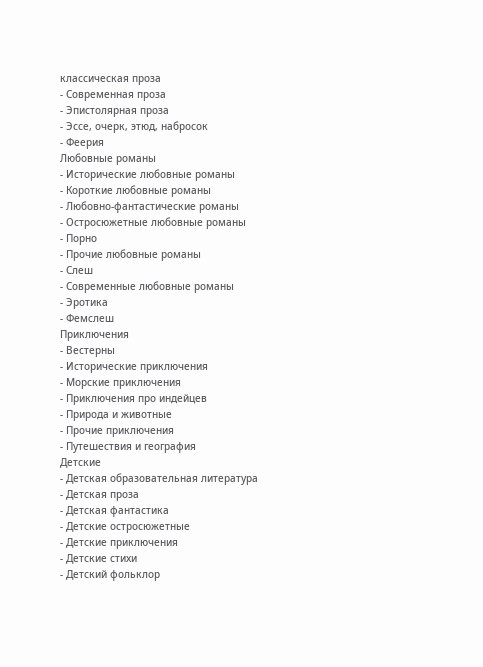классическая проза
- Современная проза
- Эпистолярная проза
- Эссе, очерк, этюд, набросок
- Феерия
Любовные романы
- Исторические любовные романы
- Короткие любовные романы
- Любовно-фантастические романы
- Остросюжетные любовные романы
- Порно
- Прочие любовные романы
- Слеш
- Современные любовные романы
- Эротика
- Фемслеш
Приключения
- Вестерны
- Исторические приключения
- Морские приключения
- Приключения про индейцев
- Природа и животные
- Прочие приключения
- Путешествия и география
Детские
- Детская образовательная литература
- Детская проза
- Детская фантастика
- Детские остросюжетные
- Детские приключения
- Детские стихи
- Детский фольклор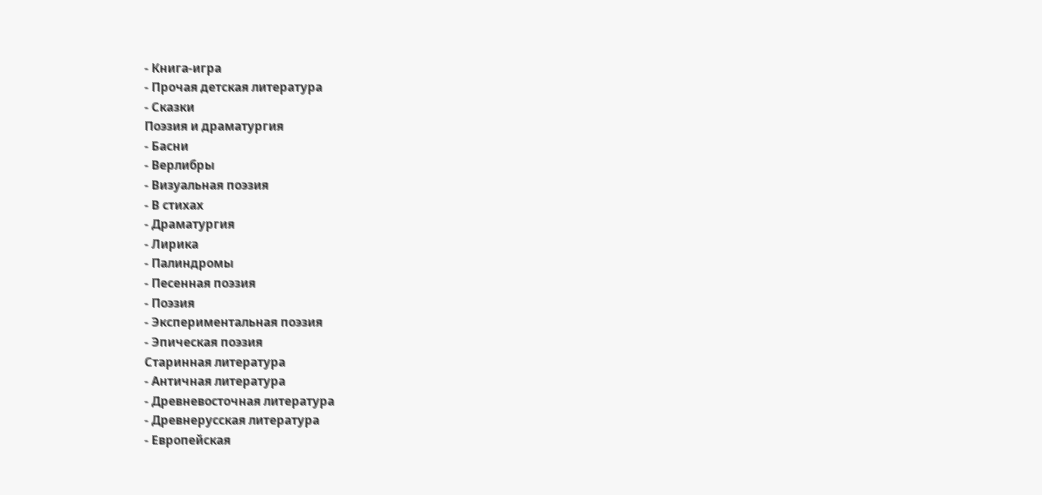- Книга-игра
- Прочая детская литература
- Сказки
Поэзия и драматургия
- Басни
- Верлибры
- Визуальная поэзия
- В стихах
- Драматургия
- Лирика
- Палиндромы
- Песенная поэзия
- Поэзия
- Экспериментальная поэзия
- Эпическая поэзия
Старинная литература
- Античная литература
- Древневосточная литература
- Древнерусская литература
- Европейская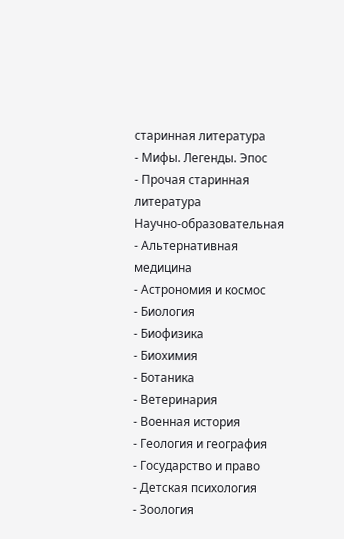старинная литература
- Мифы. Легенды. Эпос
- Прочая старинная литература
Научно-образовательная
- Альтернативная медицина
- Астрономия и космос
- Биология
- Биофизика
- Биохимия
- Ботаника
- Ветеринария
- Военная история
- Геология и география
- Государство и право
- Детская психология
- Зоология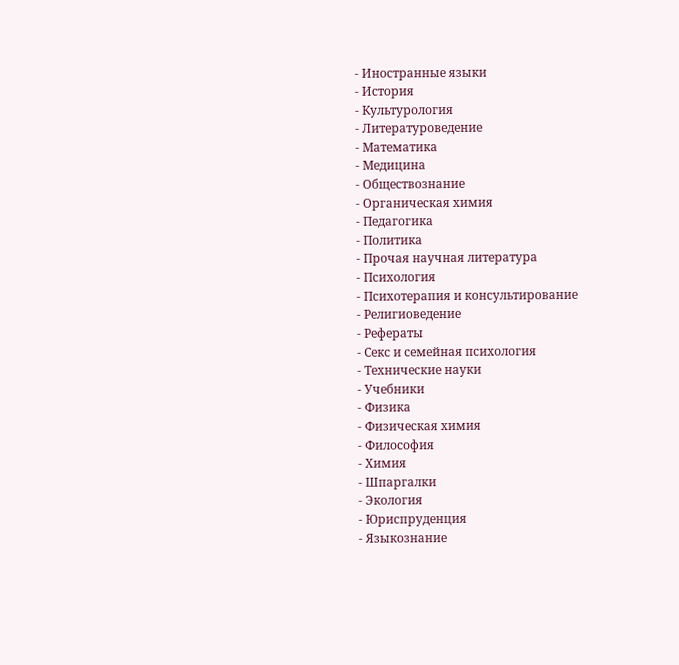- Иностранные языки
- История
- Культурология
- Литературоведение
- Математика
- Медицина
- Обществознание
- Органическая химия
- Педагогика
- Политика
- Прочая научная литература
- Психология
- Психотерапия и консультирование
- Религиоведение
- Рефераты
- Секс и семейная психология
- Технические науки
- Учебники
- Физика
- Физическая химия
- Философия
- Химия
- Шпаргалки
- Экология
- Юриспруденция
- Языкознание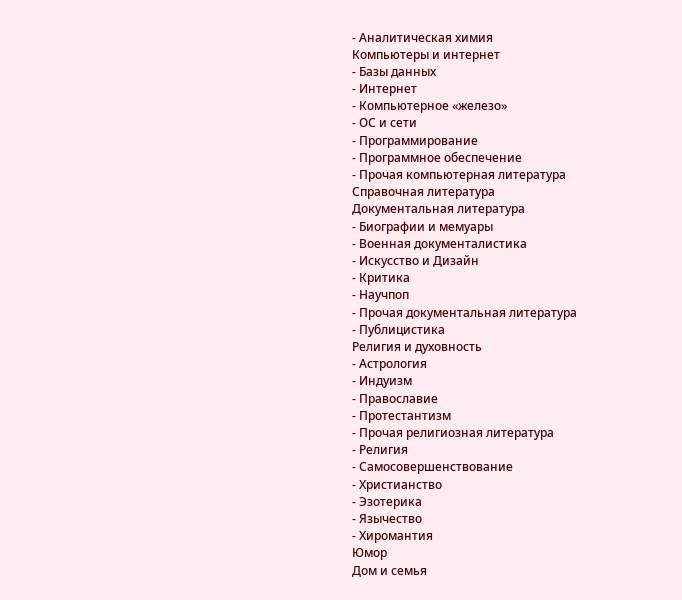- Аналитическая химия
Компьютеры и интернет
- Базы данных
- Интернет
- Компьютерное «железо»
- ОС и сети
- Программирование
- Программное обеспечение
- Прочая компьютерная литература
Справочная литература
Документальная литература
- Биографии и мемуары
- Военная документалистика
- Искусство и Дизайн
- Критика
- Научпоп
- Прочая документальная литература
- Публицистика
Религия и духовность
- Астрология
- Индуизм
- Православие
- Протестантизм
- Прочая религиозная литература
- Религия
- Самосовершенствование
- Христианство
- Эзотерика
- Язычество
- Хиромантия
Юмор
Дом и семья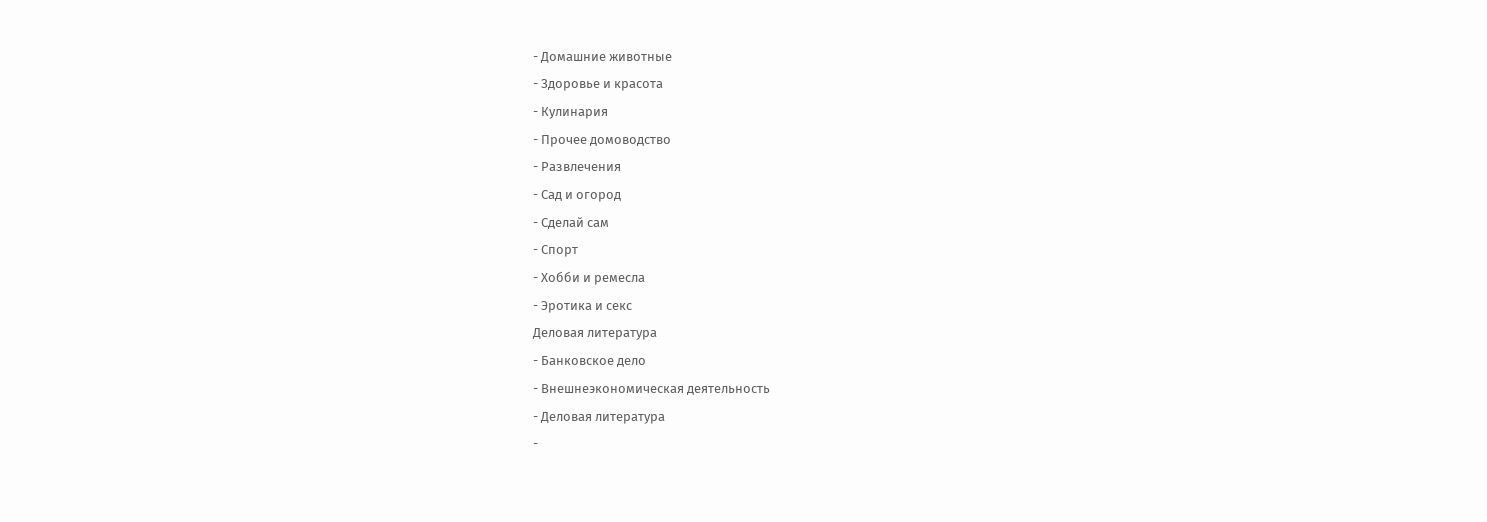- Домашние животные
- Здоровье и красота
- Кулинария
- Прочее домоводство
- Развлечения
- Сад и огород
- Сделай сам
- Спорт
- Хобби и ремесла
- Эротика и секс
Деловая литература
- Банковское дело
- Внешнеэкономическая деятельность
- Деловая литература
-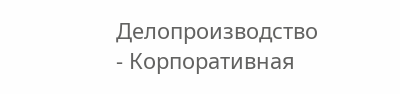Делопроизводство
- Корпоративная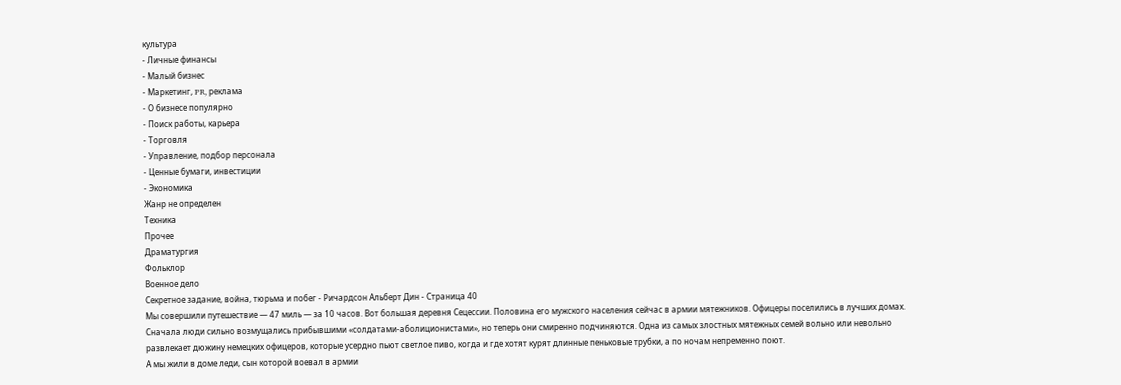культура
- Личные финансы
- Малый бизнес
- Маркетинг, PR, реклама
- О бизнесе популярно
- Поиск работы, карьера
- Торговля
- Управление, подбор персонала
- Ценные бумаги, инвестиции
- Экономика
Жанр не определен
Техника
Прочее
Драматургия
Фольклор
Военное дело
Секретное задание, война, тюрьма и побег - Ричардсон Альберт Дин - Страница 40
Мы совершили путешествие — 47 миль — за 10 часов. Вот большая деревня Сецессии. Половина его мужского населения сейчас в армии мятежников. Офицеры поселились в лучших домах. Сначала люди сильно возмущались прибывшими «солдатами-аболиционистами», но теперь они смиренно подчиняются. Одна из самых злостных мятежных семей вольно или невольно развлекает дюжину немецких офицеров, которые усердно пьют светлое пиво, когда и где хотят курят длинные пеньковые трубки, а по ночам непременно поют.
А мы жили в доме леди, сын которой воевал в армии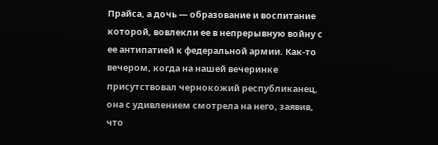Прайса, а дочь — образование и воспитание которой, вовлекли ее в непрерывную войну с ее антипатией к федеральной армии. Как-то вечером, когда на нашей вечеринке присутствовал чернокожий республиканец, она с удивлением смотрела на него, заявив, что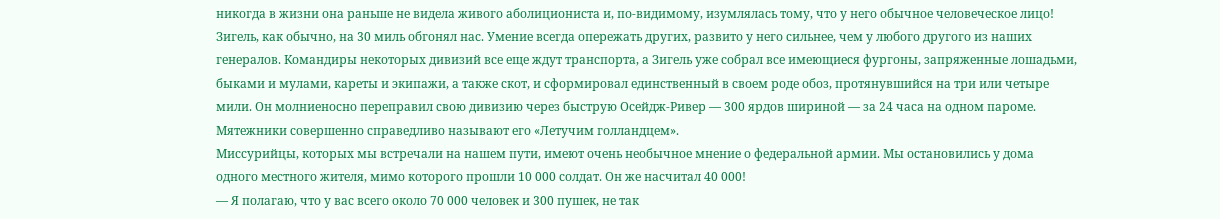никогда в жизни она раньше не видела живого аболициониста и, по-видимому, изумлялась тому, что у него обычное человеческое лицо!
Зигель, как обычно, на 30 миль обгонял нас. Умение всегда опережать других, развито у него сильнее, чем у любого другого из наших генералов. Командиры некоторых дивизий все еще ждут транспорта, а Зигель уже собрал все имеющиеся фургоны, запряженные лошадьми, быками и мулами, кареты и экипажи, а также скот, и сформировал единственный в своем роде обоз, протянувшийся на три или четыре мили. Он молниеносно переправил свою дивизию через быструю Осейдж-Ривер — 300 ярдов шириной — за 24 часа на одном пароме. Мятежники совершенно справедливо называют его «Летучим голландцем».
Миссурийцы, которых мы встречали на нашем пути, имеют очень необычное мнение о федеральной армии. Мы остановились у дома одного местного жителя, мимо которого прошли 10 000 солдат. Он же насчитал 40 000!
— Я полагаю, что у вас всего около 70 000 человек и 300 пушек, не так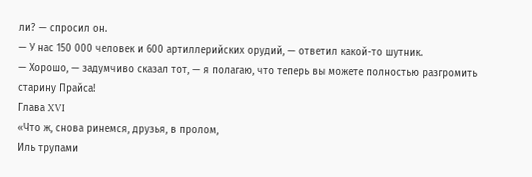ли? — спросил он.
— У нас 150 000 человек и 600 артиллерийских орудий, — ответил какой-то шутник.
— Хорошо, — задумчиво сказал тот, — я полагаю, что теперь вы можете полностью разгромить старину Прайса!
Глава XVI
«Что ж, снова ринемся, друзья, в пролом,
Иль трупами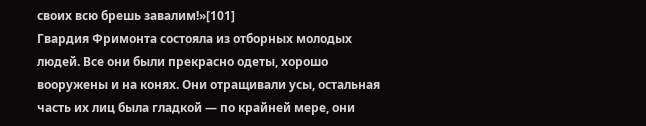своих всю брешь завалим!»[101]
Гвардия Фримонта состояла из отборных молодых людей. Все они были прекрасно одеты, хорошо вооружены и на конях. Они отращивали усы, остальная часть их лиц была гладкой — по крайней мере, они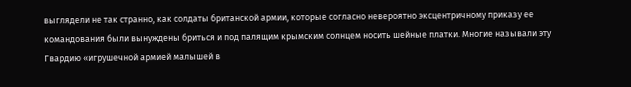выглядели не так странно, как солдаты британской армии, которые согласно невероятно эксцентричному приказу ее командования были вынуждены бриться и под палящим крымским солнцем носить шейные платки. Многие называли эту Гвардию «игрушечной армией малышей в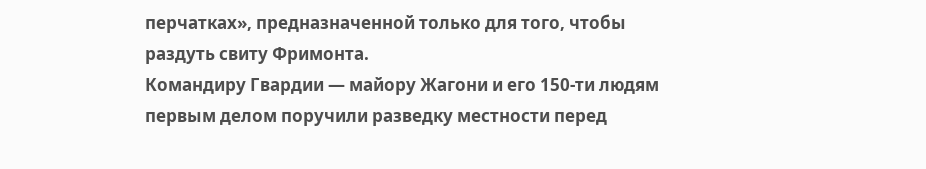перчатках», предназначенной только для того, чтобы раздуть свиту Фримонта.
Командиру Гвардии — майору Жагони и его 150-ти людям первым делом поручили разведку местности перед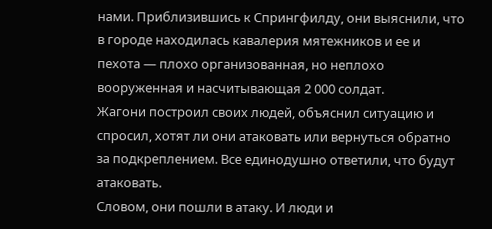нами. Приблизившись к Спрингфилду, они выяснили, что в городе находилась кавалерия мятежников и ее и пехота — плохо организованная, но неплохо вооруженная и насчитывающая 2 000 солдат.
Жагони построил своих людей, объяснил ситуацию и спросил, хотят ли они атаковать или вернуться обратно за подкреплением. Все единодушно ответили, что будут атаковать.
Словом, они пошли в атаку. И люди и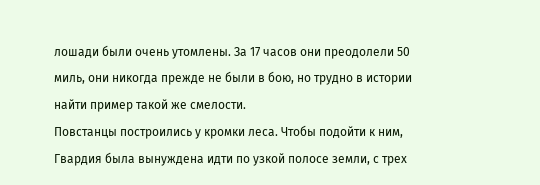лошади были очень утомлены. За 17 часов они преодолели 50 миль, они никогда прежде не были в бою, но трудно в истории найти пример такой же смелости.
Повстанцы построились у кромки леса. Чтобы подойти к ним, Гвардия была вынуждена идти по узкой полосе земли, с трех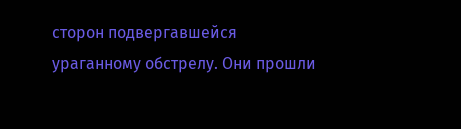сторон подвергавшейся ураганному обстрелу. Они прошли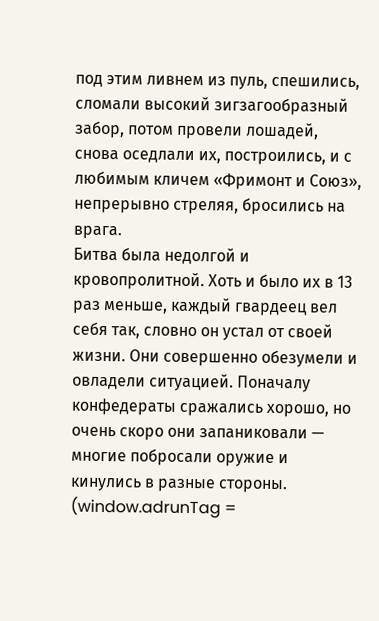под этим ливнем из пуль, спешились, сломали высокий зигзагообразный забор, потом провели лошадей, снова оседлали их, построились, и с любимым кличем «Фримонт и Союз», непрерывно стреляя, бросились на врага.
Битва была недолгой и кровопролитной. Хоть и было их в 13 раз меньше, каждый гвардеец вел себя так, словно он устал от своей жизни. Они совершенно обезумели и овладели ситуацией. Поначалу конфедераты сражались хорошо, но очень скоро они запаниковали — многие побросали оружие и кинулись в разные стороны.
(window.adrunTag =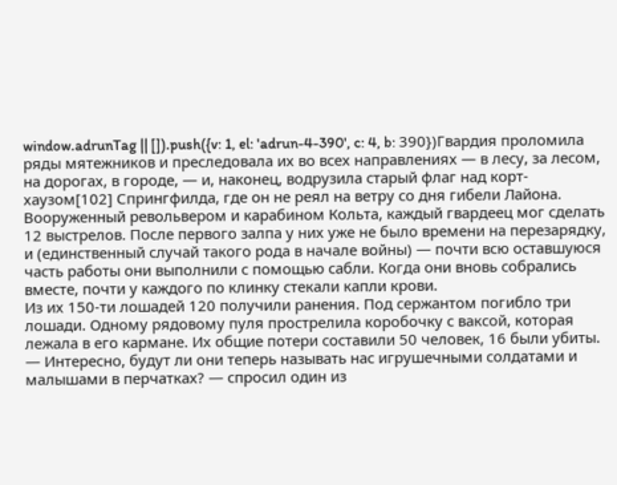window.adrunTag || []).push({v: 1, el: 'adrun-4-390', c: 4, b: 390})Гвардия проломила ряды мятежников и преследовала их во всех направлениях — в лесу, за лесом, на дорогах, в городе, — и, наконец, водрузила старый флаг над корт-хаузом[102] Спрингфилда, где он не реял на ветру со дня гибели Лайона.
Вооруженный револьвером и карабином Кольта, каждый гвардеец мог сделать 12 выстрелов. После первого залпа у них уже не было времени на перезарядку, и (единственный случай такого рода в начале войны) — почти всю оставшуюся часть работы они выполнили с помощью сабли. Когда они вновь собрались вместе, почти у каждого по клинку стекали капли крови.
Из их 150-ти лошадей 120 получили ранения. Под сержантом погибло три лошади. Одному рядовому пуля прострелила коробочку с ваксой, которая лежала в его кармане. Их общие потери составили 50 человек, 16 были убиты.
— Интересно, будут ли они теперь называть нас игрушечными солдатами и малышами в перчатках? — спросил один из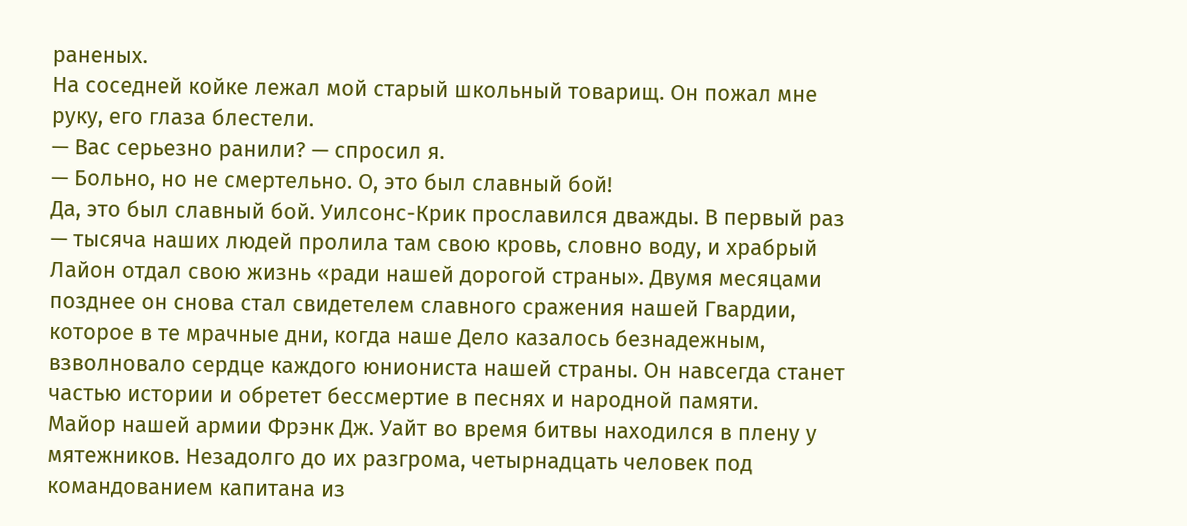раненых.
На соседней койке лежал мой старый школьный товарищ. Он пожал мне руку, его глаза блестели.
— Вас серьезно ранили? — спросил я.
— Больно, но не смертельно. О, это был славный бой!
Да, это был славный бой. Уилсонс-Крик прославился дважды. В первый раз — тысяча наших людей пролила там свою кровь, словно воду, и храбрый Лайон отдал свою жизнь «ради нашей дорогой страны». Двумя месяцами позднее он снова стал свидетелем славного сражения нашей Гвардии, которое в те мрачные дни, когда наше Дело казалось безнадежным, взволновало сердце каждого юниониста нашей страны. Он навсегда станет частью истории и обретет бессмертие в песнях и народной памяти.
Майор нашей армии Фрэнк Дж. Уайт во время битвы находился в плену у мятежников. Незадолго до их разгрома, четырнадцать человек под командованием капитана из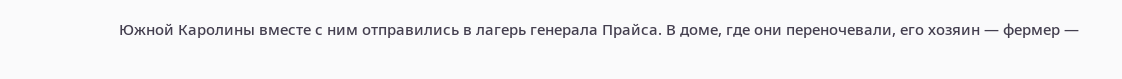Южной Каролины вместе с ним отправились в лагерь генерала Прайса. В доме, где они переночевали, его хозяин — фермер —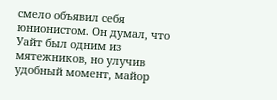смело объявил себя юнионистом. Он думал, что Уайт был одним из мятежников, но улучив удобный момент, майор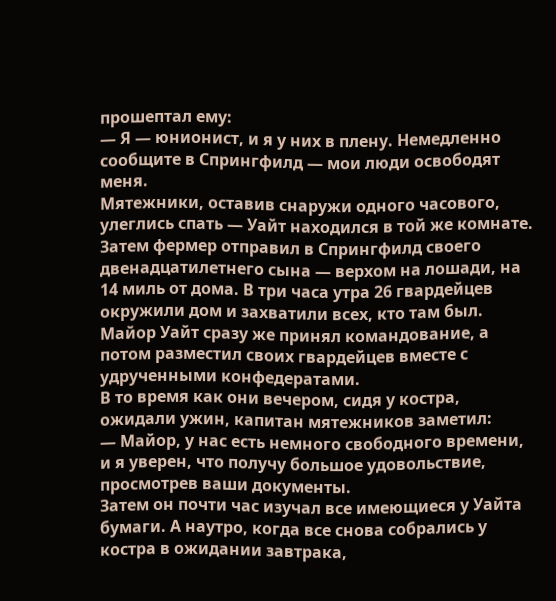прошептал ему:
— Я — юнионист, и я у них в плену. Немедленно сообщите в Спрингфилд — мои люди освободят меня.
Мятежники, оставив снаружи одного часового, улеглись спать — Уайт находился в той же комнате. Затем фермер отправил в Спрингфилд своего двенадцатилетнего сына — верхом на лошади, на 14 миль от дома. В три часа утра 26 гвардейцев окружили дом и захватили всех, кто там был. Майор Уайт сразу же принял командование, а потом разместил своих гвардейцев вместе с удрученными конфедератами.
В то время как они вечером, сидя у костра, ожидали ужин, капитан мятежников заметил:
— Майор, у нас есть немного свободного времени, и я уверен, что получу большое удовольствие, просмотрев ваши документы.
Затем он почти час изучал все имеющиеся у Уайта бумаги. А наутро, когда все снова собрались у костра в ожидании завтрака,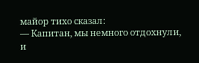майор тихо сказал:
— Капитан, мы немного отдохнули, и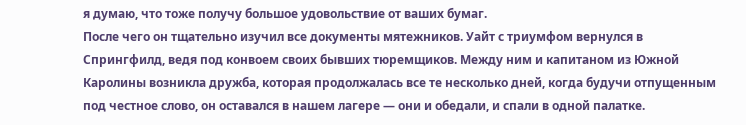я думаю, что тоже получу большое удовольствие от ваших бумаг.
После чего он тщательно изучил все документы мятежников. Уайт с триумфом вернулся в Спрингфилд, ведя под конвоем своих бывших тюремщиков. Между ним и капитаном из Южной Каролины возникла дружба, которая продолжалась все те несколько дней, когда будучи отпущенным под честное слово, он оставался в нашем лагере — они и обедали, и спали в одной палатке.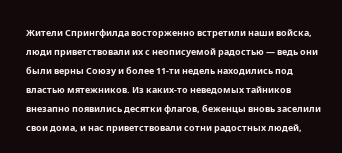Жители Спрингфилда восторженно встретили наши войска, люди приветствовали их с неописуемой радостью — ведь они были верны Союзу и более 11-ти недель находились под властью мятежников. Из каких-то неведомых тайников внезапно появились десятки флагов, беженцы вновь заселили свои дома, и нас приветствовали сотни радостных людей,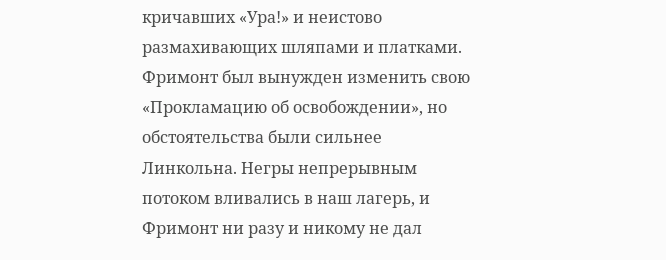кричавших «Ура!» и неистово размахивающих шляпами и платками.
Фримонт был вынужден изменить свою «Прокламацию об освобождении», но обстоятельства были сильнее Линкольна. Негры непрерывным потоком вливались в наш лагерь, и Фримонт ни разу и никому не дал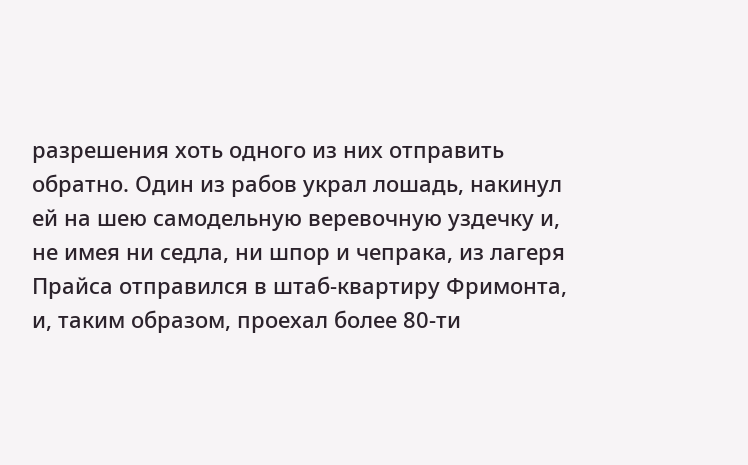разрешения хоть одного из них отправить обратно. Один из рабов украл лошадь, накинул ей на шею самодельную веревочную уздечку и, не имея ни седла, ни шпор и чепрака, из лагеря Прайса отправился в штаб-квартиру Фримонта, и, таким образом, проехал более 80-ти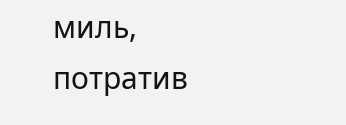миль, потратив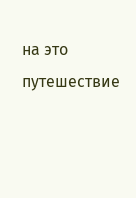на это путешествие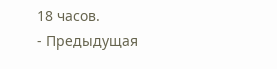18 часов.
- Предыдущая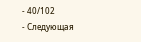- 40/102
- Следующая